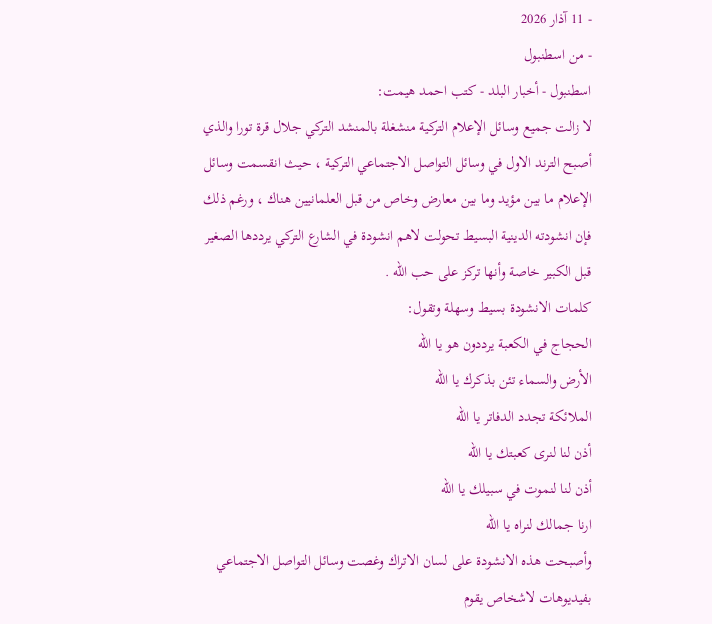- 11 آذار 2026
- من اسطنبول
اسطنبول - أخبار البلد - كتب احمد هيمت:
لا زالت جميع وسائل الإعلام التركية منشغلة بالمنشد التركي جلال قرة تورا والذي أصبح الترند الاول في وسائل التواصل الاجتماعي التركية ، حيث انقسمت وسائل الإعلام ما بين مؤيد وما بين معارض وخاص من قبل العلمانيين هناك ، ورغم ذلك فإن انشودته الدينية البسيط تحولت لاهم انشودة في الشارع التركي يرددها الصغير قبل الكبير خاصة وأنها تركز على حب الله .
كلمات الانشودة بسيط وسهلة وتقول:
الحجاج في الكعبة يرددون هو يا الله
الأرض والسماء تئن بذكرك يا الله
الملائكة تجدد الدفاتر يا الله
أذن لنا لنرى كعبتك يا الله
أذن لنا لنموت في سبيلك يا الله
ارنا جمالك لنراه يا الله
وأصبحت هذه الانشودة على لسان الاتراك وغصت وسائل التواصل الاجتماعي بفيديوهات لاشخاص يقوم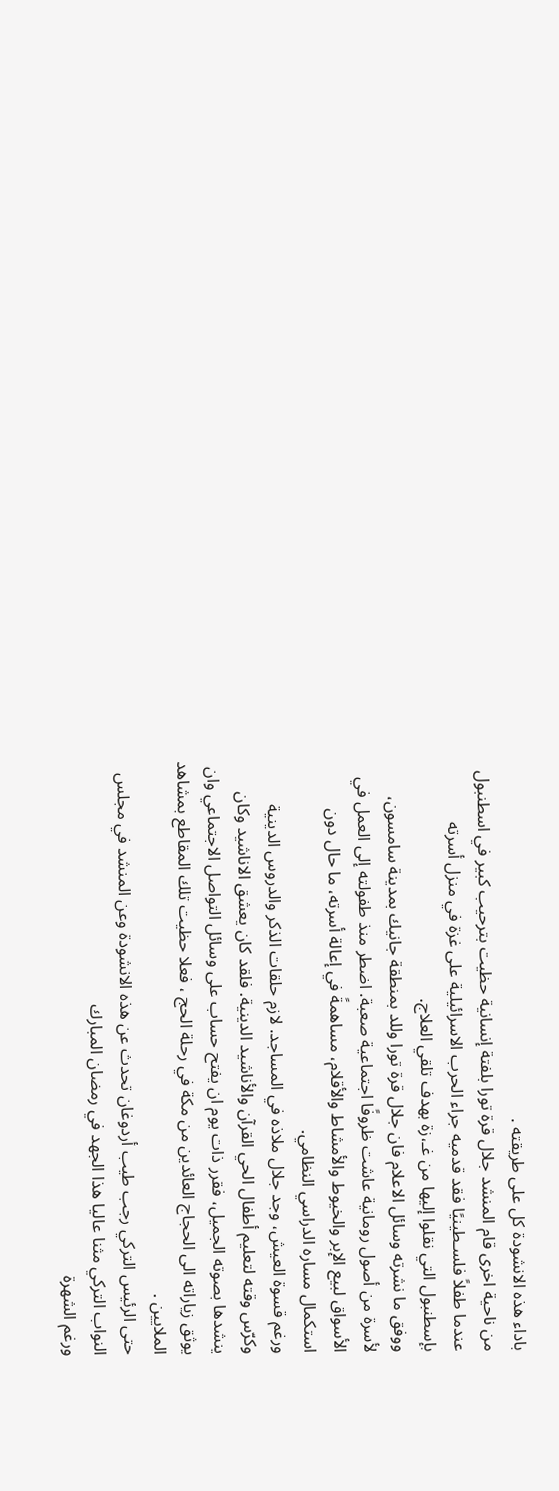باداء هذه الانشودة كل على طريقته .
من ناحية اخرى قام المنشد جلال قرة تورا بلفتة إنسانية حظيت بترحيب كبير في اسطنبول عندما طفلاً فلسـطينيًا فقد قدميه جراء الحرب الاسرائيلية على غزة في منزل أسرته بإسطنبول التي نقلوا إليها من غـ،زة بهدف تلقي العلاج.
ووفق ما نشرته وسائل الاعلام فان جلال قرة تورا وللد بمنطقة جانيك بمدينة سامسون، لأسرة من أصول رومانية عاشت ظروفًا اجتماعية صعبة. اضطر منذ طفولته إلى العمل في الأسواق لبيع الإبر والخيوط والأمشاط والأقلام، مساهمةً في إعالة أسرته، ما حال دون استكمال مساره الدراسي النظامي.
ورغم قسوة العيش، وجد جلال ملاذه في المساجد. لازم حلقات الذكر والدروس الدينية وكرّس وقته لتعليم أطفال الحي القرآن والأناشيد الدينية. فلقد كان يعشق الاناشيد وكان ينشدها بصوته الجميل، فقرر ذات يوم ان يفتح حساب على وسائل التواصل الاجتماعي وان يوثق زياراته الى الحجاج العائدين من مكة في رحلة الحج ، فعلا حظيت تلك المقاطع بمشاهد الملايين .
حتى الرئيس التركي رجب طيب أردوغان تحدث عن هذه الانشودة وعن المنشد في مجلس النواب التركي مثنا عاليا هذا الجهد في رمضان المبارك
ورغم الشهرة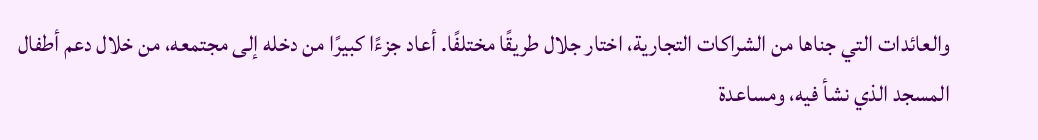والعائدات التي جناها من الشراكات التجارية، اختار جلال طريقًا مختلفًا. أعاد جزءًا كبيرًا من دخله إلى مجتمعه، من خلال دعم أطفال المسجد الذي نشأ فيه، ومساعدة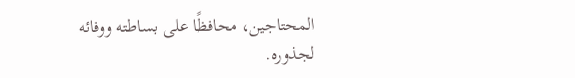المحتاجين، محافظًا على بساطته ووفائه لجذوره.